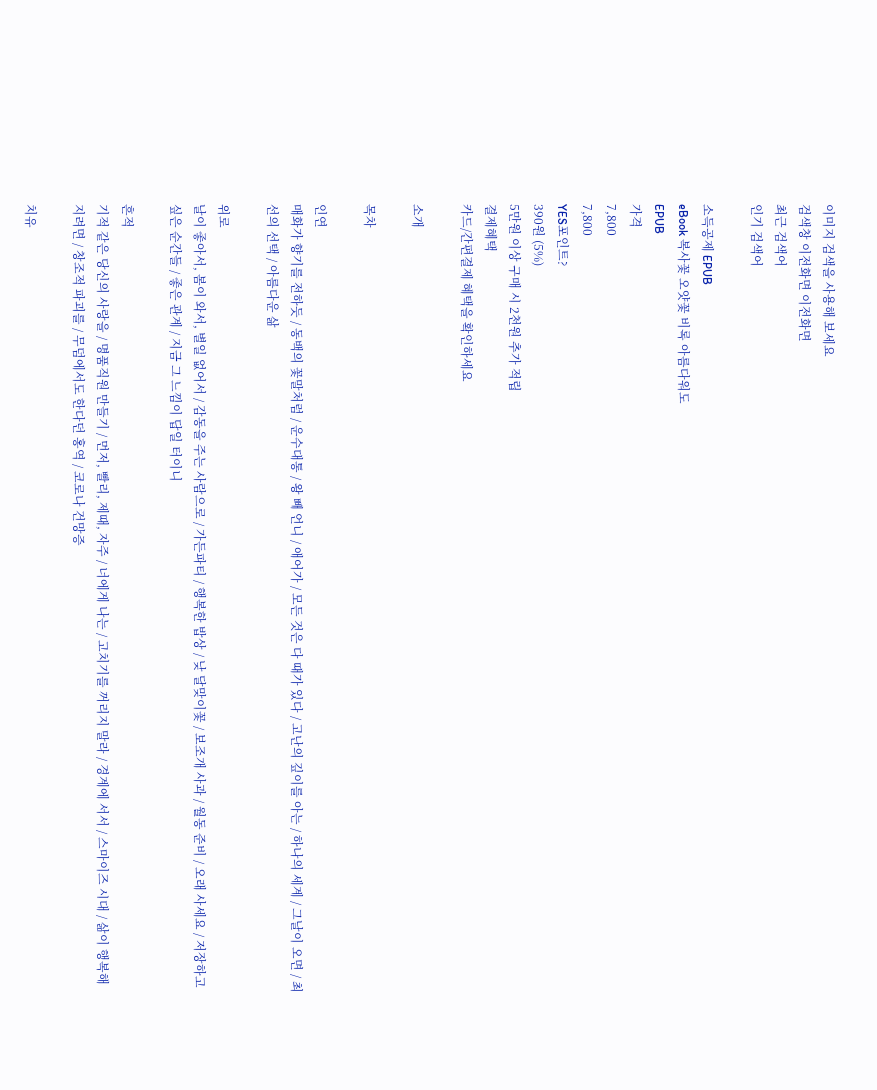이미지 검색을 사용해 보세요
검색창 이전화면 이전화면
최근 검색어
인기 검색어

소득공제 EPUB
eBook 복사꽃 오얏꽃 비록 아름다워도
EPUB
가격
7,800
7,800
YES포인트?
390원 (5%)
5만원 이상 구매 시 2천원 추가 적립
결제혜택
카드/간편결제 혜택을 확인하세요

소개

목차

인연
매화가 향기를 전하듯 / 동백의 꽃말처럼 / 운수대통 / 왕 빼 언니 / 애어가 / 모든 것은 다 때가 있다 / 고난의 깊이를 아는 / 하나의 세계 / 그날이 오면 / 최선의 선택 / 아름다운 삶

위로
날이 좋아서, 봄이 와서, 별일 없어서 / 감동을 주는 사람으로 / 가든파티 / 행복한 밥상 / 낮 달맞이꽃 / 보조개 사과 / 월동 준비 / 오래 사세요 / 저장하고 싶은 순간들 / 좋은 관계 / 지금 그 느낌이 답일 터이니

흔적
기적 같은 당신의 사랑을 / 명품직원 만들기 / 먼저, 빨리, 제때, 자주 / 너에게 나는 / 고치기를 꺼리지 말라 / 경계에 서서 / 스마이즈 시대 / 삶이 행복해지려면 / 창조적 파괴를 / 무덤에서도 한다던 홍역 / 코로나 건망증

치유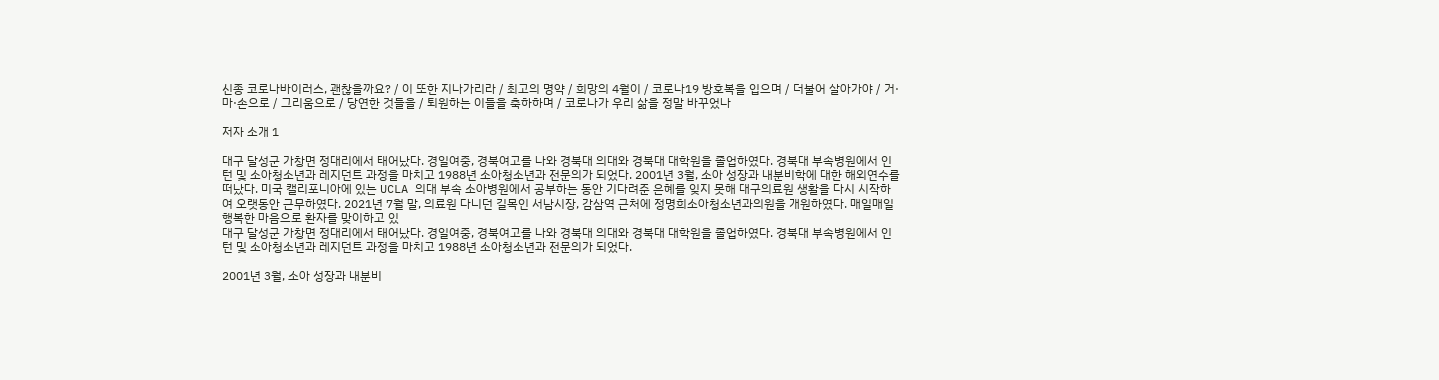신종 코로나바이러스, 괜찮을까요? / 이 또한 지나가리라 / 최고의 명약 / 희망의 4월이 / 코로나19 방호복을 입으며 / 더불어 살아가야 / 거·마·손으로 / 그리움으로 / 당연한 것들을 / 퇴원하는 이들을 축하하며 / 코로나가 우리 삶을 정말 바꾸었나

저자 소개 1

대구 달성군 가창면 정대리에서 태어났다. 경일여중, 경북여고를 나와 경북대 의대와 경북대 대학원을 졸업하였다. 경북대 부속병원에서 인턴 및 소아청소년과 레지던트 과정을 마치고 1988년 소아청소년과 전문의가 되었다. 2001년 3월, 소아 성장과 내분비학에 대한 해외연수를 떠났다. 미국 캘리포니아에 있는 UCLA 의대 부속 소아병원에서 공부하는 동안 기다려준 은혜를 잊지 못해 대구의료원 생활을 다시 시작하여 오랫동안 근무하였다. 2021년 7월 말, 의료원 다니던 길목인 서남시장, 감삼역 근처에 정명희소아청소년과의원을 개원하였다. 매일매일 행복한 마음으로 환자를 맞이하고 있
대구 달성군 가창면 정대리에서 태어났다. 경일여중, 경북여고를 나와 경북대 의대와 경북대 대학원을 졸업하였다. 경북대 부속병원에서 인턴 및 소아청소년과 레지던트 과정을 마치고 1988년 소아청소년과 전문의가 되었다.

2001년 3월, 소아 성장과 내분비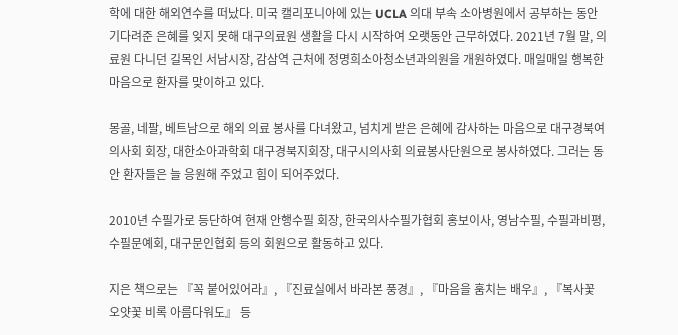학에 대한 해외연수를 떠났다. 미국 캘리포니아에 있는 UCLA 의대 부속 소아병원에서 공부하는 동안 기다려준 은혜를 잊지 못해 대구의료원 생활을 다시 시작하여 오랫동안 근무하였다. 2021년 7월 말, 의료원 다니던 길목인 서남시장, 감삼역 근처에 정명희소아청소년과의원을 개원하였다. 매일매일 행복한 마음으로 환자를 맞이하고 있다.

몽골, 네팔, 베트남으로 해외 의료 봉사를 다녀왔고, 넘치게 받은 은혜에 감사하는 마음으로 대구경북여의사회 회장, 대한소아과학회 대구경북지회장, 대구시의사회 의료봉사단원으로 봉사하였다. 그러는 동안 환자들은 늘 응원해 주었고 힘이 되어주었다.

2010년 수필가로 등단하여 현재 안행수필 회장, 한국의사수필가협회 홍보이사, 영남수필, 수필과비평, 수필문예회, 대구문인협회 등의 회원으로 활동하고 있다.

지은 책으로는 『꼭 붙어있어라』, 『진료실에서 바라본 풍경』, 『마음을 훔치는 배우』, 『복사꽃 오얏꽃 비록 아름다워도』 등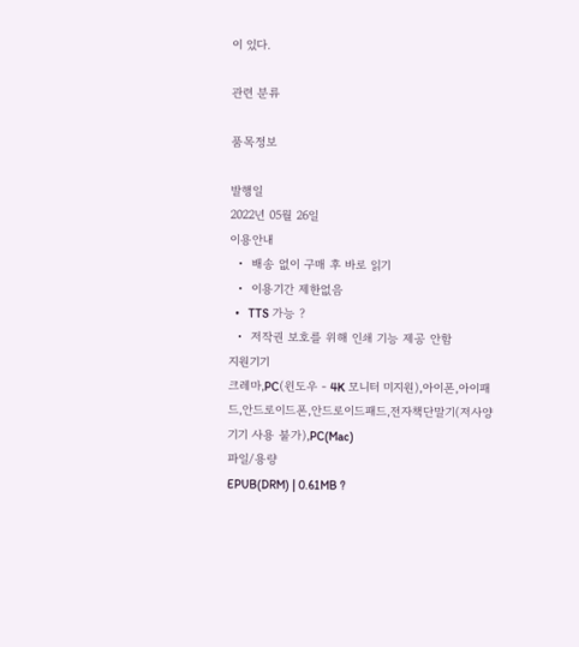이 있다.

관련 분류

품목정보

발행일
2022년 05월 26일
이용안내
  •  배송 없이 구매 후 바로 읽기
  •  이용기간 제한없음
  •   TTS 가능 ?
  •  저작권 보호를 위해 인쇄 기능 제공 안함
지원기기
크레마,PC(윈도우 - 4K 모니터 미지원),아이폰,아이패드,안드로이드폰,안드로이드패드,전자책단말기(저사양 기기 사용 불가),PC(Mac)
파일/용량
EPUB(DRM) | 0.61MB ?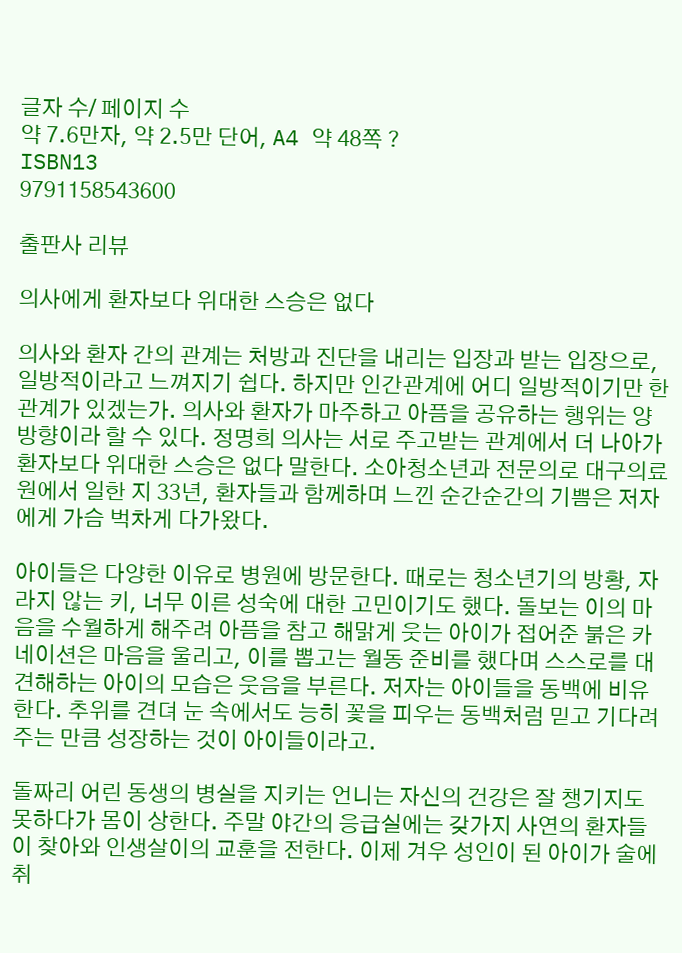글자 수/ 페이지 수
약 7.6만자, 약 2.5만 단어, A4 약 48쪽 ?
ISBN13
9791158543600

출판사 리뷰

의사에게 환자보다 위대한 스승은 없다

의사와 환자 간의 관계는 처방과 진단을 내리는 입장과 받는 입장으로, 일방적이라고 느껴지기 쉽다. 하지만 인간관계에 어디 일방적이기만 한 관계가 있겠는가. 의사와 환자가 마주하고 아픔을 공유하는 행위는 양방향이라 할 수 있다. 정명희 의사는 서로 주고받는 관계에서 더 나아가 환자보다 위대한 스승은 없다 말한다. 소아청소년과 전문의로 대구의료원에서 일한 지 33년, 환자들과 함께하며 느낀 순간순간의 기쁨은 저자에게 가슴 벅차게 다가왔다.

아이들은 다양한 이유로 병원에 방문한다. 때로는 청소년기의 방황, 자라지 않는 키, 너무 이른 성숙에 대한 고민이기도 했다. 돌보는 이의 마음을 수월하게 해주려 아픔을 참고 해맑게 웃는 아이가 접어준 붉은 카네이션은 마음을 울리고, 이를 뽑고는 월동 준비를 했다며 스스로를 대견해하는 아이의 모습은 웃음을 부른다. 저자는 아이들을 동백에 비유한다. 추위를 견뎌 눈 속에서도 능히 꽃을 피우는 동백처럼 믿고 기다려주는 만큼 성장하는 것이 아이들이라고.

돌짜리 어린 동생의 병실을 지키는 언니는 자신의 건강은 잘 챙기지도 못하다가 몸이 상한다. 주말 야간의 응급실에는 갖가지 사연의 환자들이 찾아와 인생살이의 교훈을 전한다. 이제 겨우 성인이 된 아이가 술에 취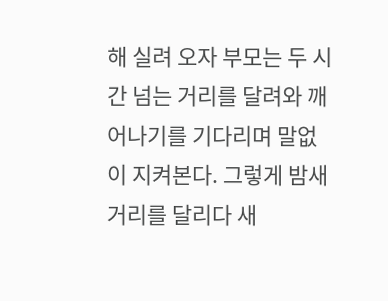해 실려 오자 부모는 두 시간 넘는 거리를 달려와 깨어나기를 기다리며 말없이 지켜본다. 그렇게 밤새 거리를 달리다 새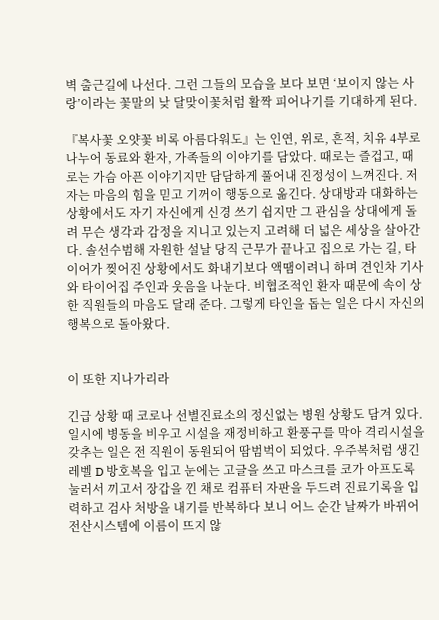벽 출근길에 나선다. 그런 그들의 모습을 보다 보면 ‘보이지 않는 사랑’이라는 꽃말의 낮 달맞이꽃처럼 활짝 피어나기를 기대하게 된다.

『복사꽃 오얏꽃 비록 아름다워도』는 인연, 위로, 흔적, 치유 4부로 나누어 동료와 환자, 가족들의 이야기를 담았다. 때로는 즐겁고, 때로는 가슴 아픈 이야기지만 담담하게 풀어내 진정성이 느껴진다. 저자는 마음의 힘을 믿고 기꺼이 행동으로 옮긴다. 상대방과 대화하는 상황에서도 자기 자신에게 신경 쓰기 쉽지만 그 관심을 상대에게 돌려 무슨 생각과 감정을 지니고 있는지 고려해 더 넓은 세상을 살아간다. 솔선수범해 자원한 설날 당직 근무가 끝나고 집으로 가는 길, 타이어가 찢어진 상황에서도 화내기보다 액땜이려니 하며 견인차 기사와 타이어집 주인과 웃음을 나눈다. 비협조적인 환자 때문에 속이 상한 직원들의 마음도 달래 준다. 그렇게 타인을 돕는 일은 다시 자신의 행복으로 돌아왔다.


이 또한 지나가리라

긴급 상황 때 코로나 선별진료소의 정신없는 병원 상황도 담겨 있다. 일시에 병동을 비우고 시설을 재정비하고 환풍구를 막아 격리시설을 갖추는 일은 전 직원이 동원되어 땀범벅이 되었다. 우주복처럼 생긴 레벨 D 방호복을 입고 눈에는 고글을 쓰고 마스크를 코가 아프도록 눌러서 끼고서 장갑을 낀 채로 컴퓨터 자판을 두드려 진료기록을 입력하고 검사 처방을 내기를 반복하다 보니 어느 순간 날짜가 바뀌어 전산시스템에 이름이 뜨지 않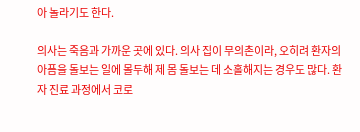아 놀라기도 한다.

의사는 죽음과 가까운 곳에 있다. 의사 집이 무의촌이라, 오히려 환자의 아픔을 돌보는 일에 몰두해 제 몸 돌보는 데 소홀해지는 경우도 많다. 환자 진료 과정에서 코로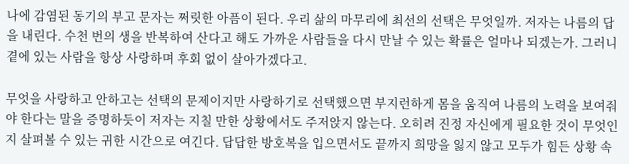나에 감염된 동기의 부고 문자는 쩌릿한 아픔이 된다. 우리 삶의 마무리에 최선의 선택은 무엇일까. 저자는 나름의 답을 내린다. 수천 번의 생을 반복하여 산다고 해도 가까운 사람들을 다시 만날 수 있는 확률은 얼마나 되겠는가. 그러니 곁에 있는 사람을 항상 사랑하며 후회 없이 살아가겠다고.

무엇을 사랑하고 안하고는 선택의 문제이지만 사랑하기로 선택했으면 부지런하게 몸을 움직여 나름의 노력을 보여줘야 한다는 말을 증명하듯이 저자는 지칠 만한 상황에서도 주저앉지 않는다. 오히려 진정 자신에게 필요한 것이 무엇인지 살펴볼 수 있는 귀한 시간으로 여긴다. 답답한 방호복을 입으면서도 끝까지 희망을 잃지 않고 모두가 힘든 상황 속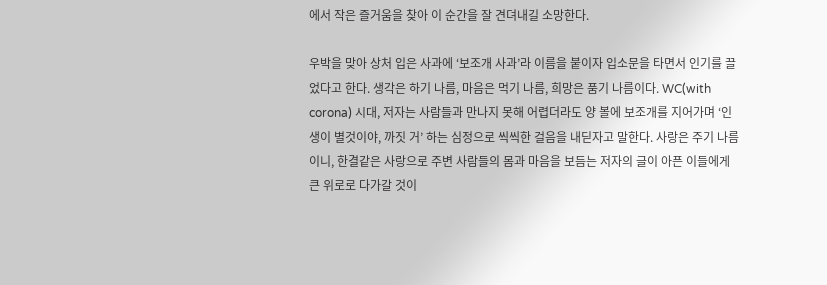에서 작은 즐거움을 찾아 이 순간을 잘 견뎌내길 소망한다.

우박을 맞아 상처 입은 사과에 ‘보조개 사과’라 이름을 붙이자 입소문을 타면서 인기를 끌었다고 한다. 생각은 하기 나름, 마음은 먹기 나름, 희망은 품기 나름이다. WC(with corona) 시대, 저자는 사람들과 만나지 못해 어렵더라도 양 볼에 보조개를 지어가며 ‘인생이 별것이야, 까짓 거’ 하는 심정으로 씩씩한 걸음을 내딛자고 말한다. 사랑은 주기 나름이니, 한결같은 사랑으로 주변 사람들의 몸과 마음을 보듬는 저자의 글이 아픈 이들에게 큰 위로로 다가갈 것이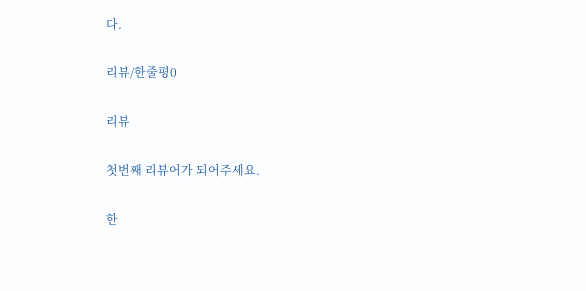다.

리뷰/한줄평0

리뷰

첫번째 리뷰어가 되어주세요.

한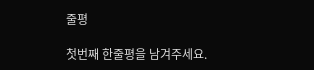줄평

첫번째 한줄평을 남겨주세요.